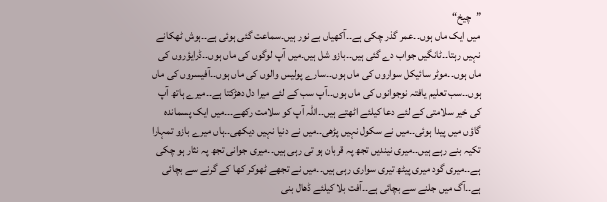”چیخ“
میں ایک ماں ہوں۔۔عمر گذر چکی ہے۔۔آکھیاں بے نور ہیں۔سماعت گئی ہوئی ہے۔۔ہوش ٹھکانے نہیں رہتا۔۔ٹانگیں جواب دے گئی ہیں۔۔بازو شل ہیں۔میں آپ لوگوں کی ماں ہوں۔۔ڈرایؤروں کی ماں ہوں۔۔موٹر سائیکل سواروں کی ماں ہوں۔۔سارے پولیس والوں کی ماں ہوں۔۔آفیسروں کی ماں ہوں۔۔سب تعلیم یافتہ نوجوانوں کی ماں ہوں۔۔آپ سب کے لئے میرا دل دھڑکتا ہے۔۔میرے ہاتھ آپ کی خیر سلامتی کے لئے دعا کیلئے اٹھتے ہیں۔۔اللہ آپ کو سلامت رکھے۔۔۔میں ایک پسماندہ گاؤں میں پیدا ہوئی۔۔میں نے سکول نہیں پڑھی۔۔میں نے دنیا نہیں دیکھی۔۔ہاں میرے بازو تمہارا تکیہ بنے رہے ہیں۔۔میری نیندیں تجھ پہ قربان ہو تی رہی ہیں۔۔میری جوانی تجھ پہ نثار ہو چکی ہے۔۔میری گود میری پیٹھ تیری سواری رہی ہیں۔۔میں نے تجھے ٹھوکر کھا کے گرنے سے بچائی ہے۔۔آگ میں جلنے سے بچائی ہے۔۔آفت بلا کیلئے ڈھال بنی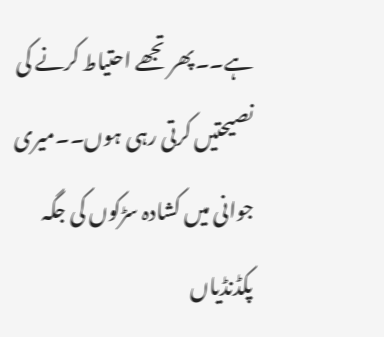ہے۔۔پھر تجھے احتیاط کرنے کی نصیحتیں کرتی رہی ہوں۔۔میری جوانی میں کشادہ سڑکوں کی جگہ پکڈنڈیاں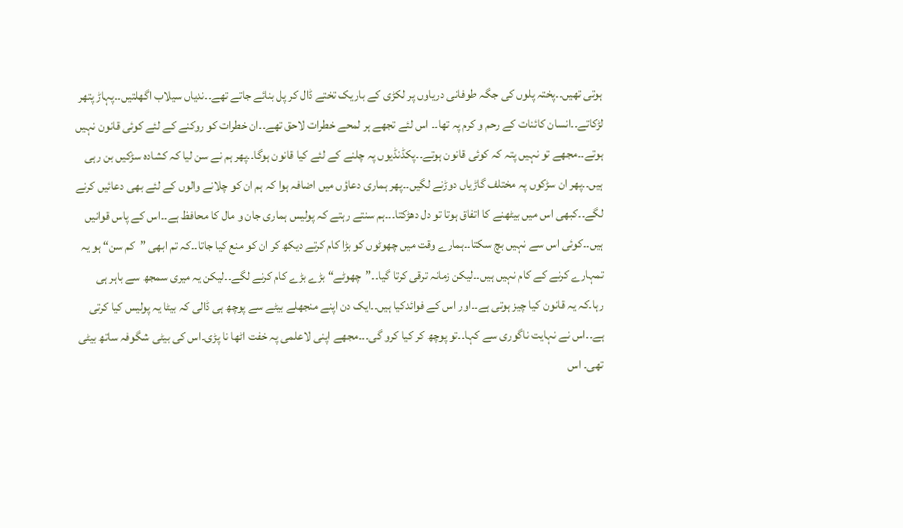ہوتی تھیں۔۔پختہ پلوں کی جگہ طوفانی دریاوں پر لکڑی کے باریک تختے ڈال کر پل بنائے جاتے تھے۔۔ندیاں سیلاب اگھلتیں۔۔پہاڑ پتھر لڑکاتے۔۔انسان کائنات کے رحم و کرم پہ تھا۔۔ اس لئے تجھے ہر لمحے خطرات لاحق تھے۔۔ان خطرات کو روکنے کے لئے کوئی قانون نہیں ہوتے۔۔مجھے تو نہیں پتہ کہ کوئی قانون ہوتے۔۔پکڈنڈیوں پہ چلنے کے لئے کیا قانون ہوگا۔۔پھر ہم نے سن لیا کہ کشادہ سڑکیں بن رہی ہیں۔۔پھر ان سڑکوں پہ مختلف گاڑیاں دوڑنے لگیں۔۔پھر ہماری دعاؤں میں اضافہ ہوا کہ ہم ان کو چلانے والوں کے لئے بھی دعائیں کرنے لگے۔۔کبھی اس میں بیٹھنے کا اتفاق ہوتا تو دل دھڑکتا۔۔۔ہم سنتے رہتے کہ پولیس ہماری جان و مال کا محافظ ہے۔۔اس کے پاس قوانیں ہیں۔۔کوئی اس سے نہیں بچ سکتا۔۔ہمارے وقت میں چھوٹوں کو بڑا کام کرتے دیکھ کر ان کو منع کیا جاتا۔۔کہ تم ابھی ”کم سن“ ہو یہ تمہارے کرنے کے کام نہیں ہیں۔۔لیکن زمانہ ترقی کرتا گیا۔۔”چھوٹے“ بڑے بڑے کام کرنے لگے۔۔لیکن یہ میری سمجھ سے باہر ہی رہا۔کہ یہ قانون کیا چیز ہوتی ہے۔۔اور اس کے فوائدکیا ہیں۔۔ایک دن اپنے منجھلے بیٹے سے پوچھ ہی ڈالی کہ بیٹا یہ پولیس کیا کرتی ہے۔۔اس نے نہایت ناگوری سے کہا۔۔تو پوچھ کر کیا کرو گی۔۔۔مجھے اپنی لاعلمی پہ خفت اٹھا نا پڑی۔اس کی بیٹی شگوفہ ساتھ بیٹی تھی۔ اس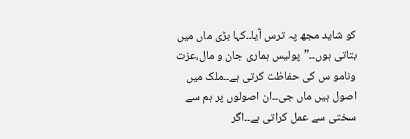کو شاید مجھ پہ ترس آیا۔۔کہا بڑی ماں میں بتاتی ہوں۔۔”پولیس ہماری جان و مال،عزت ونامو س کی حفاظت کرتی ہے۔۔ملک میں اصول ہیں ماں جی۔۔ان اصولوں پر ہم سے سختی سے عمل کراتی ہے۔۔اگر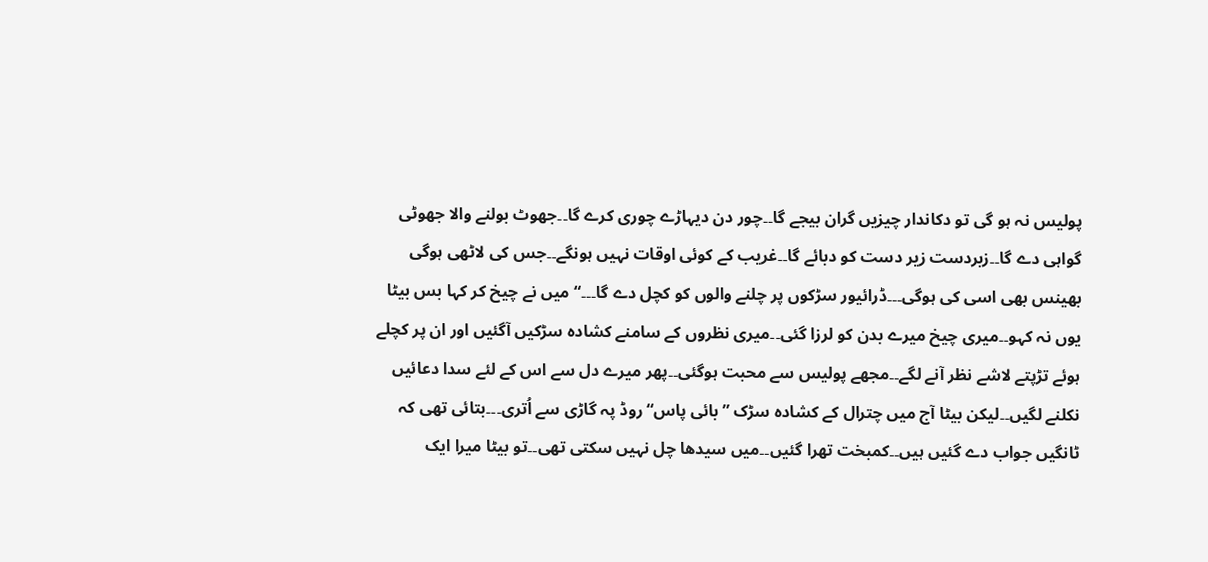پولیس نہ ہو گی تو دکاندار چیزیں گران بیجے گا۔۔چور دن دیہاڑے چوری کرے گا۔۔جھوٹ بولنے والا جھوٹی گواہی دے گا۔۔زبردست زیر دست کو دبائے گا۔۔غریب کے کوئی اوقات نہیں ہونگے۔۔جس کی لاٹھی ہوگی بھینس بھی اسی کی ہوگی۔۔۔ڈرائیور سڑکوں پر چلنے والوں کو کچل دے گا۔۔۔“میں نے چیخ کر کہا بس بیٹا یوں نہ کہو۔۔میری چیخ میرے بدن کو لرزا گئی۔۔میری نظروں کے سامنے کشادہ سڑکیں آگئیں اور ان پر کچلے ہوئے تڑپتے لاشے نظر آنے لگے۔۔مجھے پولیس سے محبت ہوگئی۔۔پھر میرے دل سے اس کے لئے سدا دعائیں نکلنے لگیں۔۔لیکن بیٹا آج میں چترال کے کشادہ سڑک ”بائی پاس“روڈ پہ گاڑی سے اُتری۔۔۔بتائی تھی کہ ٹانگیں جواب دے گئیں ہیں۔۔کمبخت تھرا گئیں۔۔میں سیدھا چل نہیں سکتی تھی۔۔تو بیٹا میرا ایک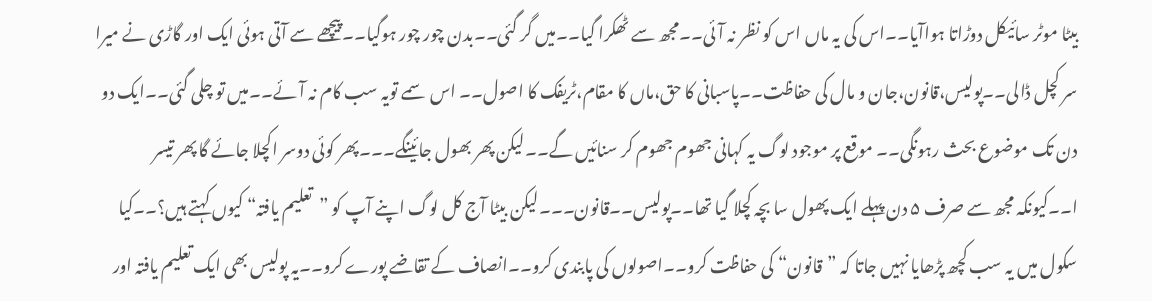بیٹا موٹر سائیکل دوڑاتا ہواآیا۔۔اس کی یہ ماں اس کو نظر نہ آئی۔۔مجھ سے ٹھکرا گیا۔۔میں گر گئی۔۔بدن چور چور ہوگیا۔۔پیچھے سے آتی ہوئی ایک اور گاڑی نے میرا سر کچل ڈالی۔۔پولیس،قانون،جان و مال کی حفاظت۔۔پاسبانی کا حق،ماں کا مقام،ٹریفک کا اصول۔۔ اس سمے تویہ سب کام نہ آئے۔۔میں تو چلی گئی۔۔ایک دو دن تک موضوع بحث رہونگی۔۔ موقع پر موجود لوگ یہ کہانی جھوم جھوم کر سنائیں گے۔۔لیکن پھر بھول جائینگے۔۔۔پھر کوئی دوسر اکچلا جائے گا پھر تیسر ا۔۔کیونکہ مجھ سے صرف ۵ دن پہلے ایک پھول سا بچہ کچلا گیا تھا۔۔پولیس۔۔قانون۔۔۔لیکن بیٹا آج کل لوگ اپنے آپ کو ”تعلیم یافتہ“ کیوں کہتے ہیں؟۔۔کیا سکول میں یہ سب کچھ پڑھایا نہیں جاتا کہ ”قانون“ کی حفاظت کرو۔۔اصولوں کی پابندی کرو۔۔انصاف کے تقاضے پورے کرو۔۔یہ پولیس بھی ایک تعلیم یافتہ اور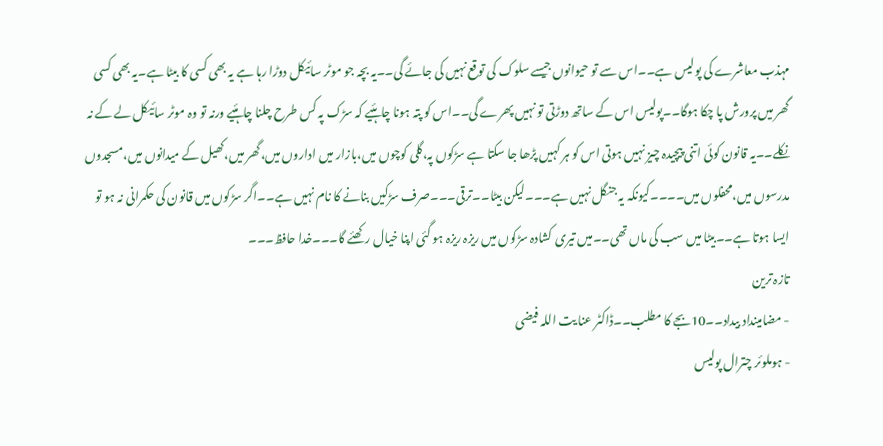مہذب معاشرے کی پولیس ہے۔۔اس سے تو حیوانوں جیسے سلوک کی توقع نہیں کی جائے گی۔۔یہ بچہ جو موٹر سائیکل دوڑا رہا ہے یہ بھی کسی کا بیٹا ہے۔یہ بھی کسی گھر میں پرورش پا چکا ہوگا۔۔پولیس اس کے ساتھ دوڑتی تو نہیں پھرے گی۔۔اس کو پتہ ہونا چاہئیے کہ سڑک پہ کس طرح چلنا چاہئیے ورنہ تو وہ موٹر سائیکل لے کے نہ نکلے۔۔یہ قانون کوئی اتنی پیچیدہ چیز نہیں ہوتی اس کو ہر کہیں پڑھا جا سکتا ہے سڑکوں پہ،گلی کوچوں میں،بازار میں اداروں میں،گھر میں،کھیل کے میدانوں میں،مسجدوں مدرسوں میں،محفلوں میں۔۔۔۔کیونکہ یہ جنگل نہیں ہے۔۔۔لیکن بیٹا۔۔ترقی۔۔۔صرف سڑکیں بنانے کا نام نہیں ہے۔۔اگر سڑکوں میں قانون کی حکمرانی نہ ہو تو ایسا ہوتا ہے۔۔بیٹا میں سب کی ماں تھی۔۔میں تیری کشادہ سڑکوں میں ریزہ ریزہ ہو گئی اپنا خیال رکھئے گا۔۔۔خدا حافظ۔۔۔
تازہ ترین
- مضامینداد بیداد۔۔10بجے کا مطلب۔۔ڈاکٹر عنا یت اللہ فیضی
- ہوملوئر چترال پولیس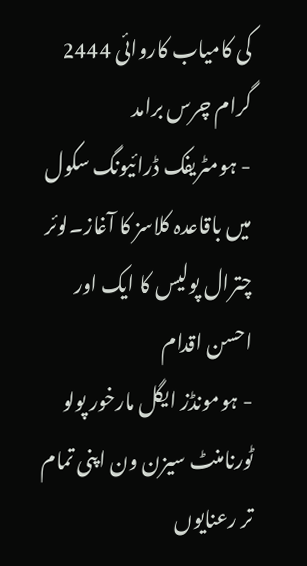کی کامیاب کاروائی 2444 گرام چرس برامد
- ہومٹریفک ڈرائیونگ سکول میں باقاعدہ کلاسز کا آغاز۔لوئر چترال پولیس کا ایک اور احسن اقدام
- ہومونڈز ایگل مارخور پولو ٹورنامنٹ سیزن ون اپنی تمام تر رعنایوں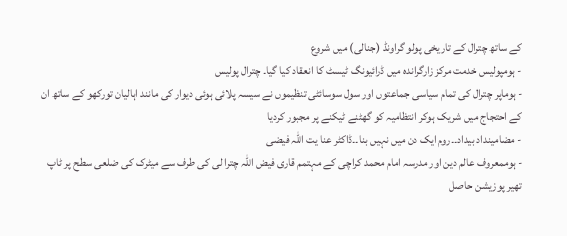کے ساتھ چترال کے تاریخی پولو گراونڈ (جنالی) میں شروع
- ہومپولیس خدمت مرکز زارگراندہ میں ڈرائیونگ ٹیسٹ کا انعقاد کیا گیا۔ چترال پولیس
- ہوماپر چترال کی تمام سیاسی جماعتوں اور سول سوسائٹی تنظیموں نے سیسہ پلائی ہوئی دیوار کی مانند اہالیان تورکھو کے ساتھ ان کے احتجاج میں شریک ہوکر انتظامیہ کو گھٹنے ٹیکنے پر مجبور کردیا
- مضامینداد بیداد۔۔روم ایک دن میں نہیں بنا۔۔ڈاکٹر عنا یت اللہ فیضی
- ہوممعروف عالم دین اور مدرسہ امام محمد کراچی کے مہتمم قاری فیض اللہ چترا لی کی طرف سے میٹرک کی ضلعی سطح پر ٹاپ تھیر پوزیشن حاصل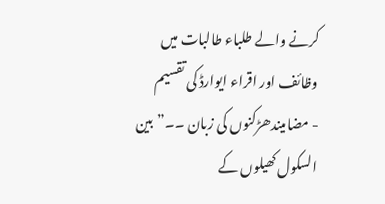کرنے والے طلباء طالبات میں وظائف اور اقراء ایوارڈ کی تقسیم
- مضامیندھڑکنوں کی زبان ۔۔”بین السکول کھیلوں کے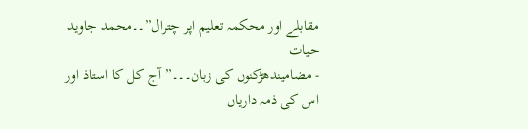مقابلے اور محکمہ تعلیم اپر چترال”۔۔محمد جاوید حیات
- مضامیندھڑکنوں کی زبان۔۔۔”آج کل کا استاذ اور اس کی ذمہ داریاں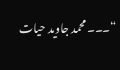“۔۔۔محمد جاوید حیات